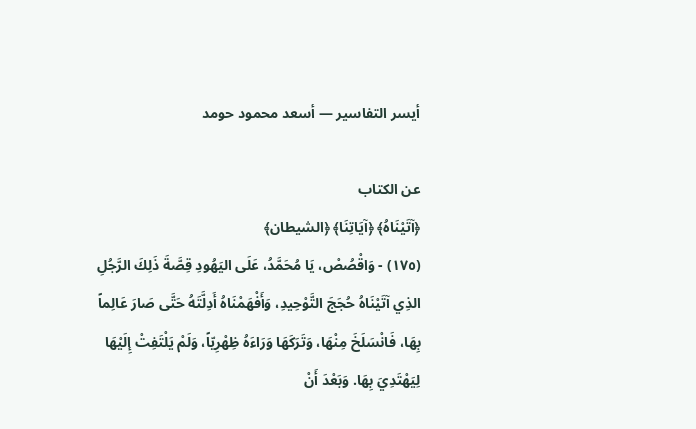أيسر التفاسير — أسعد محمود حومد

عن الكتاب
﴿آتَيْنَاهُ﴾ ﴿آيَاتِنَا﴾ ﴿الشيطان﴾
(١٧٥) - وَاقْصُصْ، يَا مُحَمَّدُ، عَلَى اليَهُودِ قِصَّةَ ذَلِكَ الرَّجُلِ الذِي آتَيْنَاهُ حُجَجَ التَّوْحِيدِ، وَأَفْهَمْنَاهُ أَدِلَّتَهُ حَتَّى صَارَ عَالِماً بِهَا، فَانْسَلَخَ مِنْهَا، وَتَرَكَهَا وَرَاءَهُ ظِهْرِيّاً، وَلَمْ يَلْتَفِتْ إِلَيْهَا لِيَهْتَدِيَ بِهَا. وَبَعْدَ أَنْ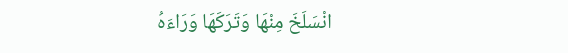انْسَلَخَ مِنْهَا وَتَرَكَهَا وَرَاءَهُ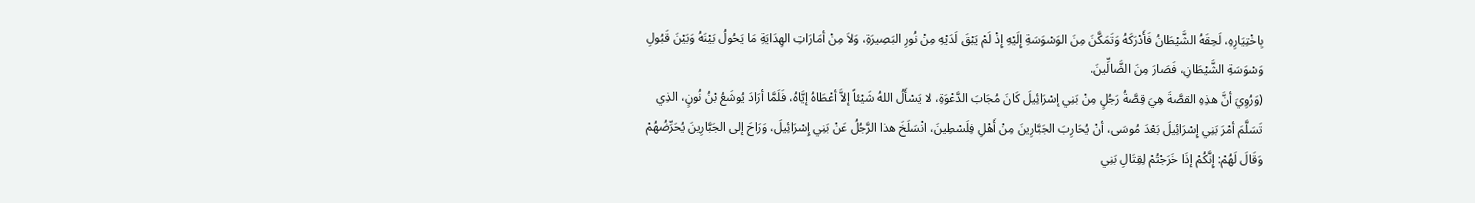بِاخْتِيَارِهِ، لَحِقَهُ الشَّيْطَانُ فَأَدْرَكَهُ وَتَمَكَّنَ مِنَ الوَسْوَسَةِ إِلَيْهِ إِذْ لَمْ يَبْقَ لَدَيْهِ مِنْ نُورِ البَصِيرَةِ، وَلاَ مِنْ أمَارَاتِ الهِدَايَةِ مَا يَحُولُ بَيْنَهُ وَبَيْنَ قَبُولِ وَسْوَسَةِ الشَّيْطَانِ، فَصَارَ مِنَ الضَّالِّينَ.
(وَرُوِيَ أنَّ هذِهِ القصَّةَ هِيَ قِصَّةُ رَجُلٍ مِنْ بَنِي إسْرَائِيلَ كَانَ مُجَابَ الدَّعْوَةِ، لا يَسْأَلُ اللهُ شَيْئاً إلاَّ أعْطَاهُ إيَّاهُ، فَلَمَّا أرَادَ يُوشَعُ بْنُ نُونٍ، الذِي تَسَلَّمَ أمْرَ بَنِي إِسْرَائِيلَ بَعْدَ مُوسَى، أنْ يُحَارِبَ الجَبَّارِينَ مِنْ أَهْلِ فِلَسْطِينَ، انْسَلَخَ هذا الرَّجُلُ عَنْ بَنِي إِسْرَائِيلَ، وَرَاحَ إلى الجَبَّارِينَ يُحَرِّضُهُمْ وَقَالَ لَهُمْ: إِنَّكُمْ إذَا خَرَجْتُمْ لِقِتَالِ بَنِي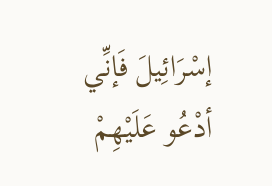إسْرَائِيلَ فَإنِّي أدْعُو عَلَيْهِمْ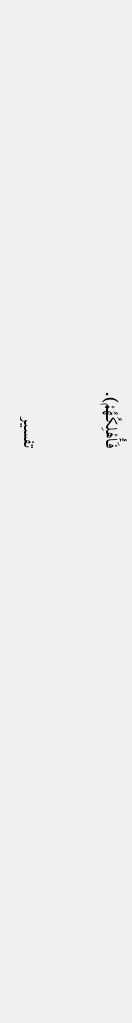فَأُهْلِكُهُمْ).

تفسير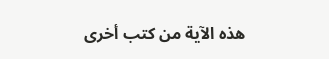هذه الآية من كتب أخرى